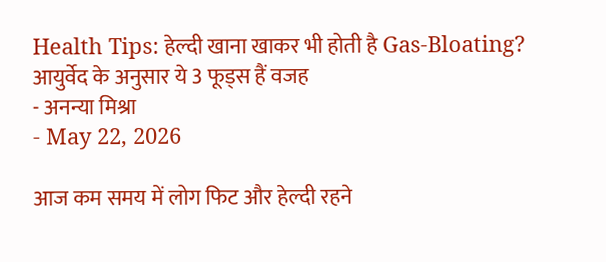Health Tips: हेल्दी खाना खाकर भी होती है Gas-Bloating? आयुर्वेद के अनुसार ये 3 फूड्स हैं वजह
- अनन्या मिश्रा
- May 22, 2026

आज कम समय में लोग फिट और हेल्दी रहने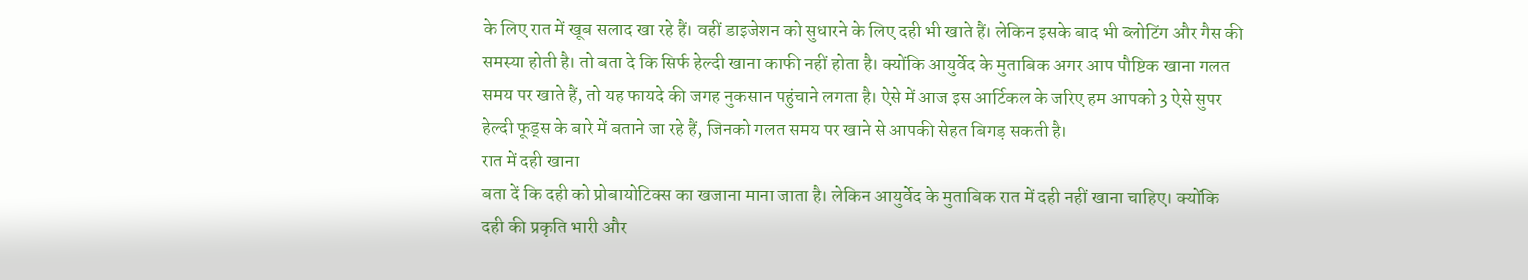के लिए रात में खूब सलाद खा रहे हैं। वहीं डाइजेशन को सुधारने के लिए दही भी खाते हैं। लेकिन इसके बाद भी ब्लोटिंग और गैस की समस्या होती है। तो बता दे कि सिर्फ हेल्दी खाना काफी नहीं होता है। क्योंकि आयुर्वेद के मुताबिक अगर आप पौष्टिक खाना गलत समय पर खाते हैं, तो यह फायदे की जगह नुकसान पहुंचाने लगता है। ऐसे में आज इस आर्टिकल के जरिए हम आपको 3 ऐसे सुपर हेल्दी फूड्स के बारे में बताने जा रहे हैं, जिनको गलत समय पर खाने से आपकी सेहत बिगड़ सकती है।
रात में दही खाना
बता दें कि दही को प्रोबायोटिक्स का खजाना माना जाता है। लेकिन आयुर्वेद के मुताबिक रात में दही नहीं खाना चाहिए। क्योंकि दही की प्रकृति भारी और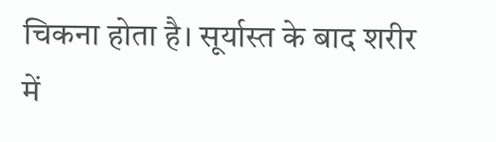चिकना होता है। सूर्यास्त के बाद शरीर में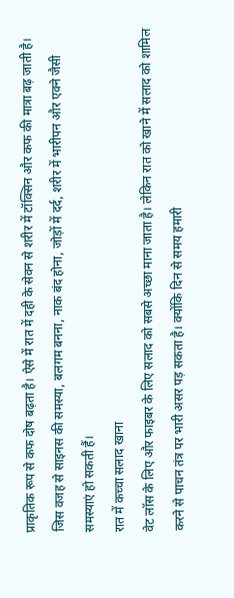प्राकृतिक रूप से कफ दोष बढ़ता है। ऐसे में रात में दही के सेवन से शरीर में टॉक्सिन और कफ की मात्रा बढ़ जाती है। जिस वजह से साइनस की समस्या, बलगम बनना, नाक बंद होना, जोड़ों में दर्द, शरीर में भारीपन और एक्ने जैसी समस्याएं हो सकती हैं।
रात में कच्चा सलाद खाना
वेट लॉस के लिए और फाइबर के लिए सलाद को सबसे अच्छा माना जाता है। लेकिन रात को खाने में सलाद को शामिल करने से पाचन तंत्र पर भारी असर पड़ सकता है। क्योंकि दिन से समय हमारी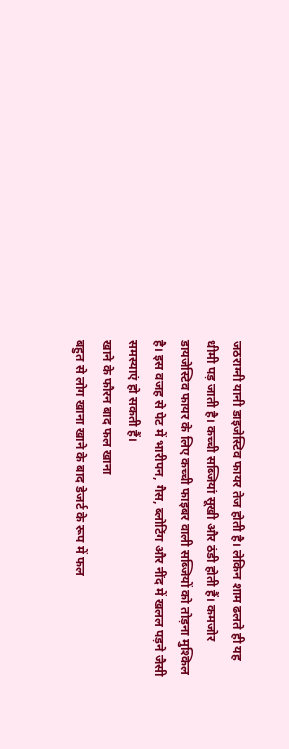जठराग्नी यानी डाइजेस्टिव फायर तेज होती है। लेकिन शाम ढलते ही यह धीमी पड़ जाती है। कच्ची सब्जियां सूखी और ठंडी होती हैं। कमजोर डायजेस्टिव फायर के लिए कच्ची फाइबर वाली सब्जियों को तोड़ना मुश्किल है। इस वजह से पेट में भारीपन, गैस, ब्लोटिंग और नींद में खलल पड़ने जैसी समस्याएं हो सकती हैं।
खाने के फौरन बाद फल खाना
बहुत से लोग खाना खाने के बाद डेजर्ट के रूप में फल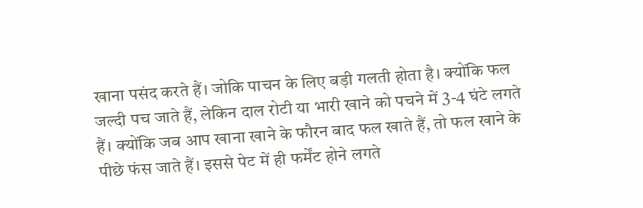खाना पसंद करते हैं। जोकि पाचन के लिए बड़ी गलती होता है। क्योंकि फल जल्दी पच जाते हैं, लेकिन दाल रोटी या भारी खाने को पचने में 3-4 घंटे लगते हैं। क्योंकि जब आप खाना खाने के फौरन बाद फल खाते हैं, तो फल खाने के पीछे फंस जाते हैं। इससे पेट में ही फर्मेंट होने लगते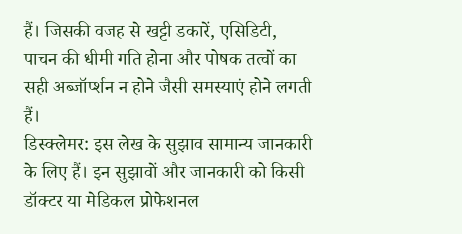हैं। जिसकी वजह से खट्टी डकारें, एसिडिटी, पाचन की धीमी गति होना और पोषक तत्वों का सही अब्जॉर्प्शन न होने जैसी समस्याएं होने लगती हैं।
डिस्क्लेमर: इस लेख के सुझाव सामान्य जानकारी के लिए हैं। इन सुझावों और जानकारी को किसी डॉक्टर या मेडिकल प्रोफेशनल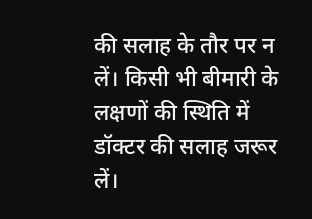की सलाह के तौर पर न लें। किसी भी बीमारी के लक्षणों की स्थिति में डॉक्टर की सलाह जरूर लें।